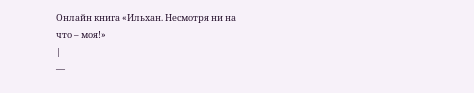Онлайн книга «Ильхан. Несмотря ни на что – моя!»
|
—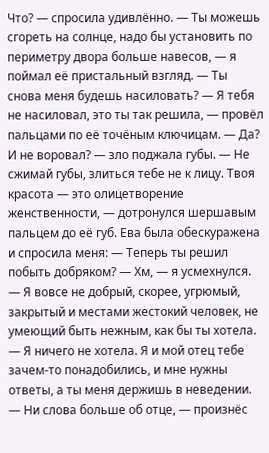Что? — спросила удивлённо. — Ты можешь сгореть на солнце, надо бы установить по периметру двора больше навесов, — я поймал её пристальный взгляд. — Ты снова меня будешь насиловать? — Я тебя не насиловал, это ты так решила, — провёл пальцами по её точёным ключицам. — Да? И не воровал? — зло поджала губы. — Не сжимай губы, злиться тебе не к лицу. Твоя красота — это олицетворение женственности, — дотронулся шершавым пальцем до её губ. Ева была обескуражена и спросила меня: — Теперь ты решил побыть добряком? — Хм, — я усмехнулся. — Я вовсе не добрый, скорее, угрюмый, закрытый и местами жестокий человек, не умеющий быть нежным, как бы ты хотела. — Я ничего не хотела. Я и мой отец тебе зачем-то понадобились, и мне нужны ответы, а ты меня держишь в неведении. — Ни слова больше об отце, — произнёс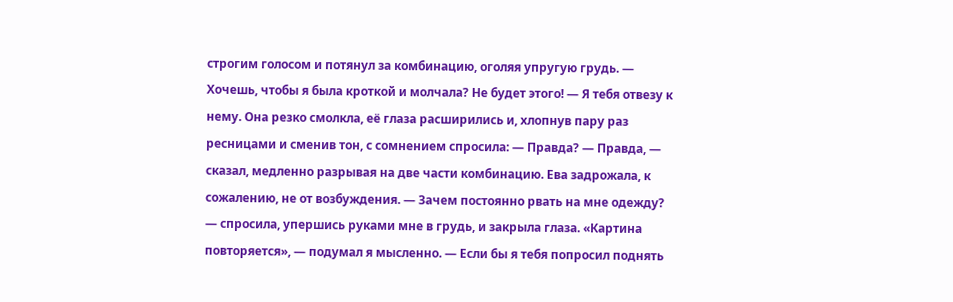строгим голосом и потянул за комбинацию, оголяя упругую грудь. — Хочешь, чтобы я была кроткой и молчала? Не будет этого! — Я тебя отвезу к нему. Она резко смолкла, её глаза расширились и, хлопнув пару раз ресницами и сменив тон, с сомнением спросила: — Правда? — Правда, — сказал, медленно разрывая на две части комбинацию. Ева задрожала, к сожалению, не от возбуждения. — Зачем постоянно рвать на мне одежду? — спросила, упершись руками мне в грудь, и закрыла глаза. «Картина повторяется», — подумал я мысленно. — Если бы я тебя попросил поднять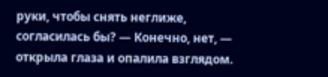руки, чтобы снять неглиже, согласилась бы? — Конечно, нет, — открыла глаза и опалила взглядом.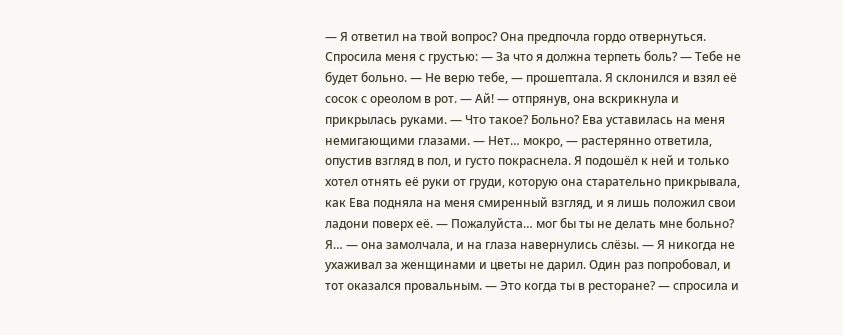— Я ответил на твой вопрос? Она предпочла гордо отвернуться. Спросила меня с грустью: — За что я должна терпеть боль? — Тебе не будет больно. — Не верю тебе, — прошептала. Я склонился и взял её сосок с ореолом в рот. — Ай! — отпрянув, она вскрикнула и прикрылась руками. — Что такое? Больно? Ева уставилась на меня немигающими глазами. — Нет… мокро, — растерянно ответила, опустив взгляд в пол, и густо покраснела. Я подошёл к ней и только хотел отнять её руки от груди, которую она старательно прикрывала, как Ева подняла на меня смиренный взгляд, и я лишь положил свои ладони поверх её. — Пожалуйста… мог бы ты не делать мне больно? Я… — она замолчала, и на глаза навернулись слёзы. — Я никогда не ухаживал за женщинами и цветы не дарил. Один раз попробовал, и тот оказался провальным. — Это когда ты в ресторане? — спросила и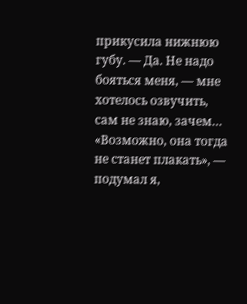прикусила нижнюю губу. — Да. Не надо бояться меня, — мне хотелось озвучить, сам не знаю, зачем… «Возможно, она тогда не станет плакать», — подумал я,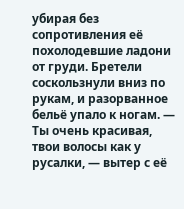убирая без сопротивления её похолодевшие ладони от груди. Бретели соскользнули вниз по рукам, и разорванное бельё упало к ногам. — Ты очень красивая, твои волосы как у русалки, — вытер с её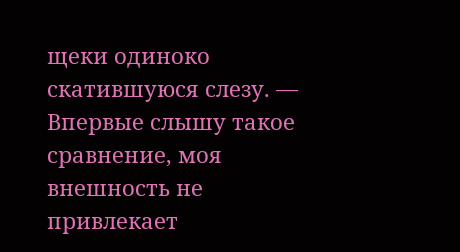щеки одиноко скатившуюся слезу. — Впервые слышу такое сравнение, моя внешность не привлекает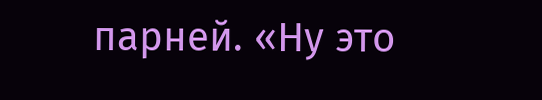парней. «Ну это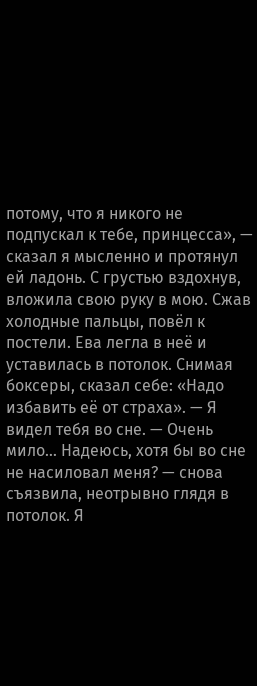потому, что я никого не подпускал к тебе, принцесса», — сказал я мысленно и протянул ей ладонь. С грустью вздохнув, вложила свою руку в мою. Сжав холодные пальцы, повёл к постели. Ева легла в неё и уставилась в потолок. Снимая боксеры, сказал себе: «Надо избавить её от страха». — Я видел тебя во сне. — Очень мило… Надеюсь, хотя бы во сне не насиловал меня? — снова съязвила, неотрывно глядя в потолок. Я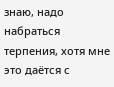знаю, надо набраться терпения, хотя мне это даётся с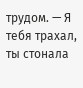трудом. — Я тебя трахал, ты стонала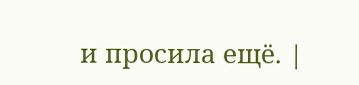и просила ещё. |